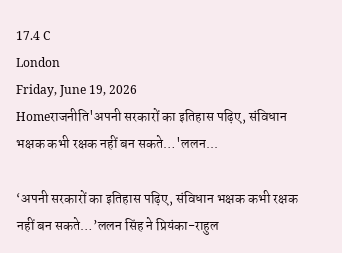17.4 C
London
Friday, June 19, 2026
Homeराजनीति'अपनी सरकारों का इतिहास पढ़िए, संविधान भक्षक कभी रक्षक नहीं बन सकते…'ललन...

‘अपनी सरकारों का इतिहास पढ़िए, संविधान भक्षक कभी रक्षक नहीं बन सकते…’ललन सिंह ने प्रियंका-राहुल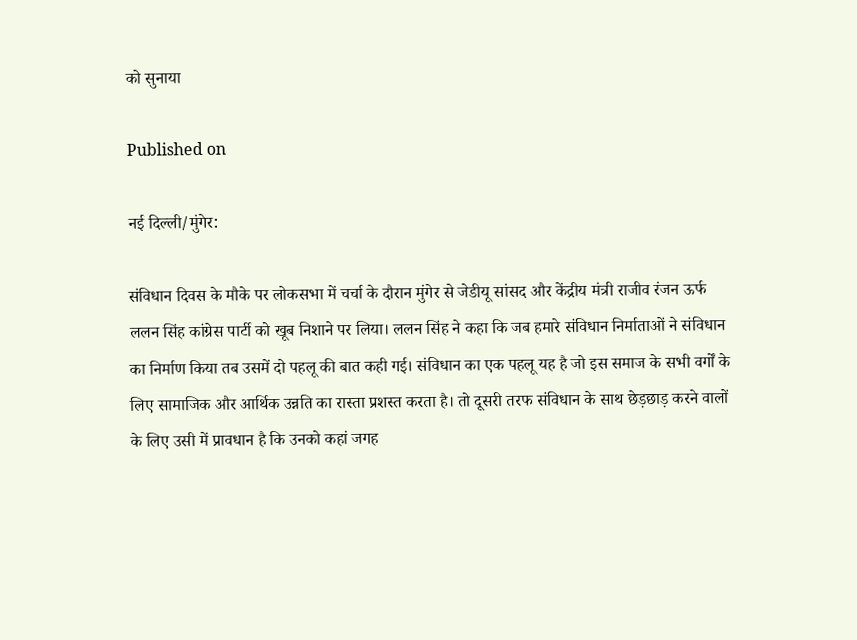को सुनाया

Published on

नई दिल्ली/मुंगेर:

संविधान दिवस के मौके पर लोकसभा में चर्चा के दौरान मुंगेर से जेडीयू सांसद और केंद्रीय मंत्री राजीव रंजन ऊर्फ ललन सिंह कांग्रेस पार्टी को खूब निशाने पर लिया। ललन सिंह ने कहा कि जब हमारे संविधान निर्माताओं ने संविधान का निर्माण किया तब उसमें दो पहलू की बात कही गई। संविधान का एक पहलू यह है जो इस समाज के सभी वर्गों के लिए सामाजिक और आर्थिक उन्नति का रास्ता प्रशस्त करता है। तो दूसरी तरफ संविधान के साथ छेड़छाड़ करने वालों के लिए उसी में प्रावधान है कि उनको कहां जगह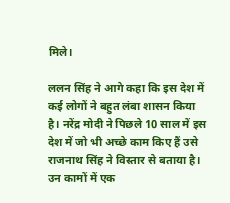मिले।

ललन सिंह ने आगे कहा कि इस देश में कई लोगों ने बहुत लंबा शासन किया है। नरेंद्र मोदी ने पिछले 10 साल में इस देश में जो भी अच्छे काम किए हैं उसे राजनाथ सिंह ने विस्तार से बताया है। उन कामों में एक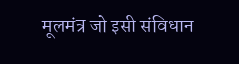मूलमंत्र जो इसी संविधान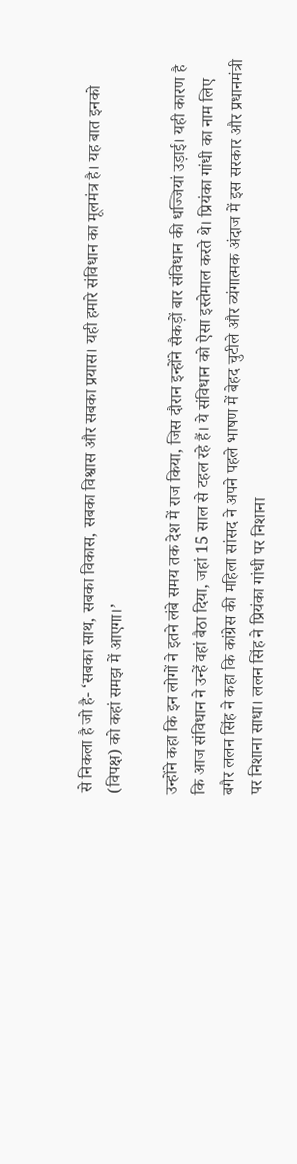से निकला है जो है- ‘सबका साथ, सबका विकास, सबका विश्वास और सबका प्रयास। यही हमारे संविधान का मूलमंत्र है। यह बात इनको (विपक्ष) को कहां समझ में आएगा।’

उन्होंने कहा कि इन लोगों ने इतने लंबे समय तक देश में राज किया, जिस दौरान इन्होंने सैकड़ों बार संविधान की धज्जियां उड़ाई। यही कारण है कि आज संविधान ने उन्हें वहां बैठा दिया, जहां 15 साल से टहल रहे हैं। ये संविधान को ऐसा इस्तेमाल करते थे। प्रियंका गांधी का नाम लिए बगैर ललन सिंह ने कहा कि कांग्रेस की महिला सांसद ने अपने पहले भाषण में बेहद चुटीले और व्यंगात्मक अंदाज में इस सरकार और प्रधानमंत्री पर निशाना साधा। ललन सिंह ने प्रियंका गांधी पर निशाना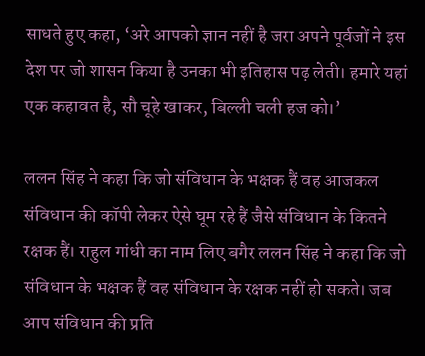साधते हुए कहा, ‘अरे आपको ज्ञान नहीं है जरा अपने पूर्वजों ने इस देश पर जो शासन किया है उनका भी इतिहास पढ़ लेती। हमारे यहां एक कहावत है, सौ चूहे खाकर, बिल्ली चली हज को।’

ललन सिंह ने कहा कि जो संविधान के भक्षक हैं वह आजकल संविधान की कॉपी लेकर ऐसे घूम रहे हैं जैसे संविधान के कितने रक्षक हैं। राहुल गांधी का नाम लिए बगैर ललन सिंह ने कहा कि जो संविधान के भक्षक हैं वह संविधान के रक्षक नहीं हो सकते। जब आप संविधान की प्रति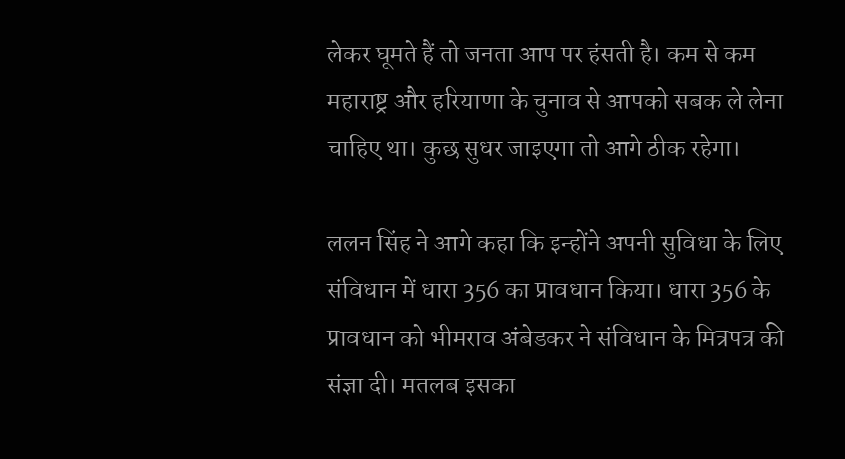लेकर घूमते हैं तो जनता आप पर हंसती है। कम से कम महाराष्ट्र और हरियाणा के चुनाव से आपको सबक ले लेना चाहिए था। कुछ सुधर जाइएगा तो आगे ठीक रहेगा।

ललन सिंह ने आगे कहा कि इन्होंने अपनी सुविधा के लिए संविधान में धारा 356 का प्रावधान किया। धारा 356 के प्रावधान को भीमराव अंबेडकर ने संविधान के मित्रपत्र की संज्ञा दी। मतलब इसका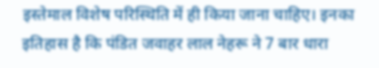इस्तेमाल विशेष परिस्थिति में ही किया जाना चाहिए। इनका इतिहास है कि पंडित जवाहर लाल नेहरू ने 7 बार धारा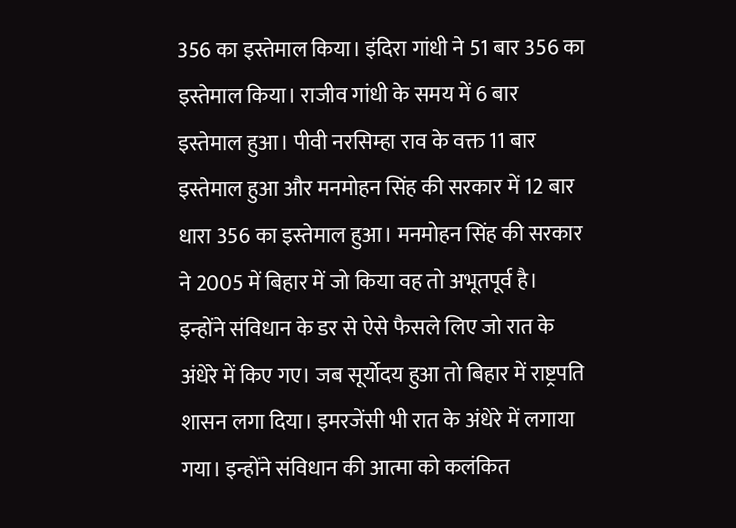356 का इस्तेमाल किया। इंदिरा गांधी ने 51 बार 356 का इस्तेमाल किया। राजीव गांधी के समय में 6 बार इस्तेमाल हुआ। पीवी नरसिम्हा राव के वक्त 11 बार इस्तेमाल हुआ और मनमोहन सिंह की सरकार में 12 बार धारा 356 का इस्तेमाल हुआ। मनमोहन सिंह की सरकार ने 2005 में बिहार में जो किया वह तो अभूतपूर्व है। इन्होंने संविधान के डर से ऐसे फैसले लिए जो रात के अंधेरे में किए गए। जब सूर्योदय हुआ तो बिहार में राष्ट्रपति शासन लगा दिया। इमरजेंसी भी रात के अंधेरे में लगाया गया। इन्होंने संविधान की आत्मा को कलंकित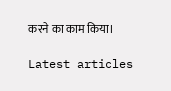करने का काम किया।

Latest articles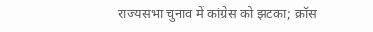राज्यसभा चुनाव में कांग्रेस को झटका; क्रॉस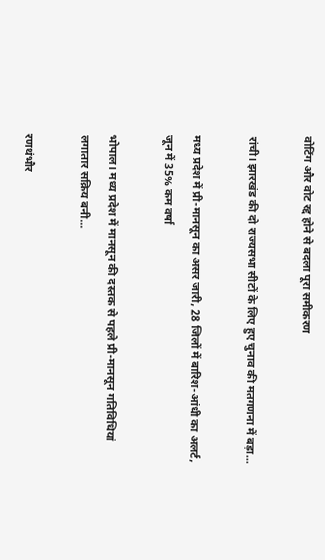वोटिंग और वोट रद्द होने से बदला पूरा समीकरण

रांची। झारखंड की दो राज्यसभा सीटों के लिए हुए चुनाव की मतगणना में बड़ा...

मध्य प्रदेश में प्री-मानसून का असर जारी, 28 जिलों में बारिश-आंधी का अलर्ट, जून में 35% कम वर्षा

भोपाल। मध्य प्रदेश में मानसून की दस्तक से पहले प्री-मानसून गतिविधियां लगातार सक्रिय बनी...

रणथंभौर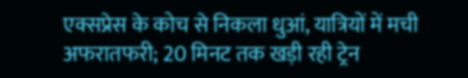एक्सप्रेस के कोच से निकला धुआं, यात्रियों में मची अफरातफरी; 20 मिनट तक खड़ी रही ट्रेन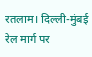रतलाम। दिल्ली-मुंबई रेल मार्ग पर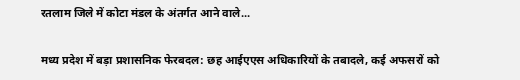रतलाम जिले में कोटा मंडल के अंतर्गत आने वाले...

मध्य प्रदेश में बड़ा प्रशासनिक फेरबदल: छह आईएएस अधिकारियों के तबादले, कई अफसरों को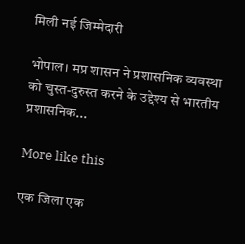मिली नई जिम्मेदारी

भोपाल। मप्र शासन ने प्रशासनिक व्यवस्था को चुस्त-दुरुस्त करने के उद्देश्य से भारतीय प्रशासनिक...

More like this

एक जिला एक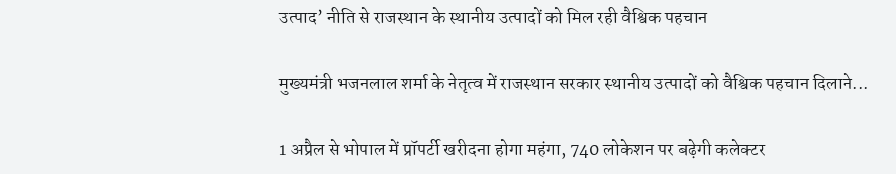उत्पाद’ नीति से राजस्थान के स्थानीय उत्पादों को मिल रही वैश्विक पहचान

मुख्यमंत्री भजनलाल शर्मा के नेतृत्व में राजस्थान सरकार स्थानीय उत्पादों को वैश्विक पहचान दिलाने...

1 अप्रैल से भोपाल में प्रॉपर्टी खरीदना होगा महंगा, 740 लोकेशन पर बढ़ेगी कलेक्टर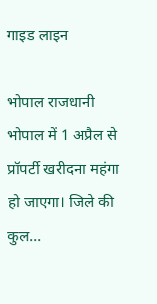गाइड लाइन

भोपाल राजधानी भोपाल में 1 अप्रैल से प्रॉपर्टी खरीदना महंगा हो जाएगा। जिले की कुल...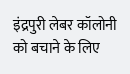इंद्रपुरी लेबर कॉलोनी को बचाने के लिए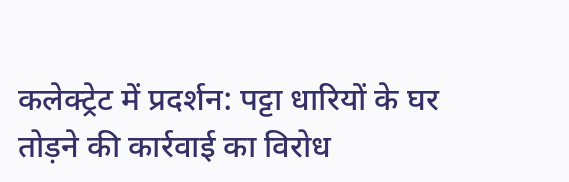कलेक्ट्रेट में प्रदर्शन: पट्टा धारियों के घर तोड़ने की कार्रवाई का विरोध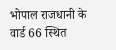भोपाल राजधानी के वार्ड 66 स्थित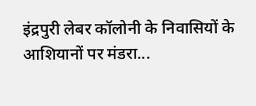इंद्रपुरी लेबर कॉलोनी के निवासियों के आशियानों पर मंडरा...